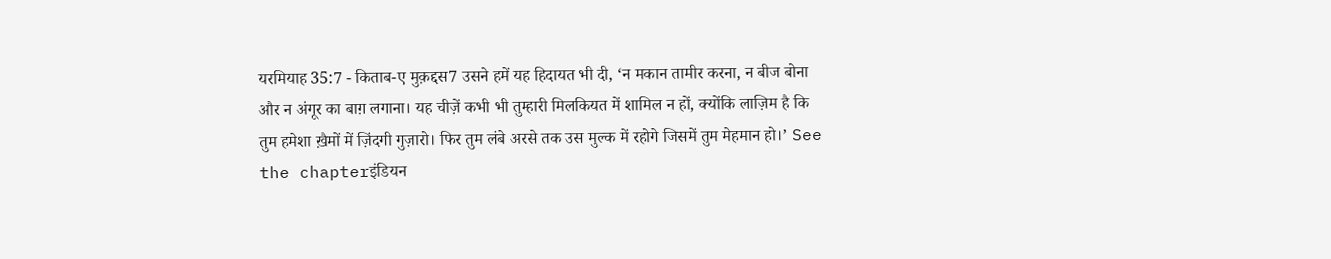यरमियाह 35:7 - किताब-ए मुक़द्दस7 उसने हमें यह हिदायत भी दी, ‘न मकान तामीर करना, न बीज बोना और न अंगूर का बाग़ लगाना। यह चीज़ें कभी भी तुम्हारी मिलकियत में शामिल न हों, क्योंकि लाज़िम है कि तुम हमेशा ख़ैमों में ज़िंदगी गुज़ारो। फिर तुम लंबे अरसे तक उस मुल्क में रहोगे जिसमें तुम मेहमान हो।’ See the chapterइंडियन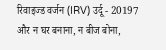रिवाइज्ड वर्जन (IRV) उर्दू - 20197 और न घर बनाना, न बीज बोना,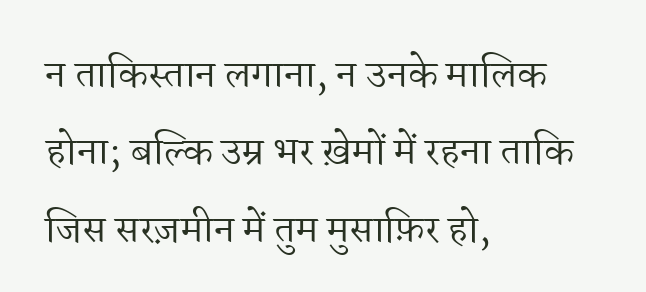न ताकिस्तान लगाना, न उनके मालिक होना; बल्कि उम्र भर ख़ेमों में रहना ताकि जिस सरज़मीन में तुम मुसाफ़िर हो,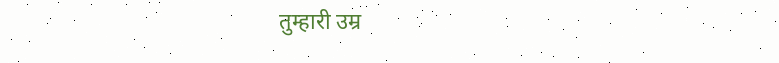तुम्हारी उम्र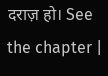दराज़ हो। See the chapter |